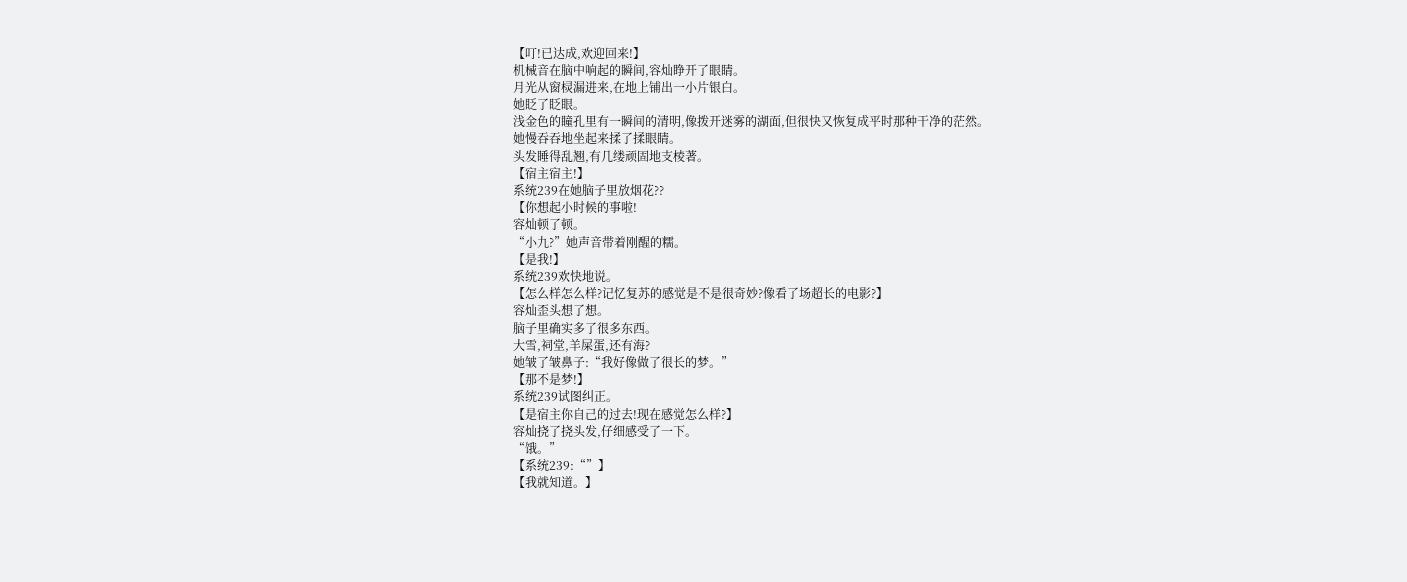【叮!已达成,欢迎回来!】
机械音在脑中响起的瞬间,容灿睁开了眼睛。
月光从窗棂漏进来,在地上铺出一小片银白。
她眨了眨眼。
浅金色的瞳孔里有一瞬间的清明,像拨开迷雾的湖面,但很快又恢复成平时那种干净的茫然。
她慢吞吞地坐起来揉了揉眼睛。
头发睡得乱翘,有几缕顽固地支棱著。
【宿主宿主!】
系统239在她脑子里放烟花??
【你想起小时候的事啦!
容灿顿了顿。
“小九?”她声音带着刚醒的糯。
【是我!】
系统239欢快地说。
【怎么样怎么样?记忆复苏的感觉是不是很奇妙?像看了场超长的电影?】
容灿歪头想了想。
脑子里确实多了很多东西。
大雪,祠堂,羊屎蛋,还有海?
她皱了皱鼻子:“我好像做了很长的梦。”
【那不是梦!】
系统239试图纠正。
【是宿主你自己的过去!现在感觉怎么样?】
容灿挠了挠头发,仔细感受了一下。
“饿。”
【系统239:“”】
【我就知道。】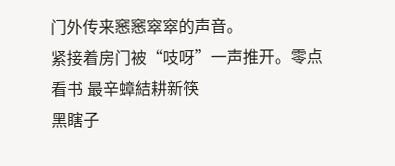门外传来窸窸窣窣的声音。
紧接着房门被“吱呀”一声推开。零点看书 最辛蟑結耕新筷
黑瞎子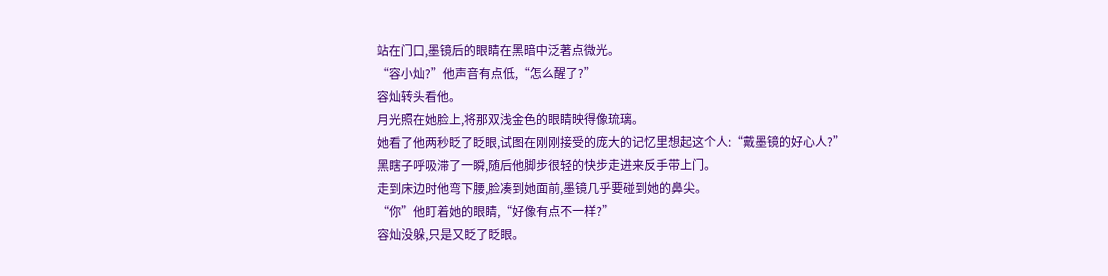站在门口,墨镜后的眼睛在黑暗中泛著点微光。
“容小灿?”他声音有点低,“怎么醒了?”
容灿转头看他。
月光照在她脸上,将那双浅金色的眼睛映得像琉璃。
她看了他两秒眨了眨眼,试图在刚刚接受的庞大的记忆里想起这个人:“戴墨镜的好心人?”
黑瞎子呼吸滞了一瞬,随后他脚步很轻的快步走进来反手带上门。
走到床边时他弯下腰,脸凑到她面前,墨镜几乎要碰到她的鼻尖。
“你”他盯着她的眼睛,“好像有点不一样?”
容灿没躲,只是又眨了眨眼。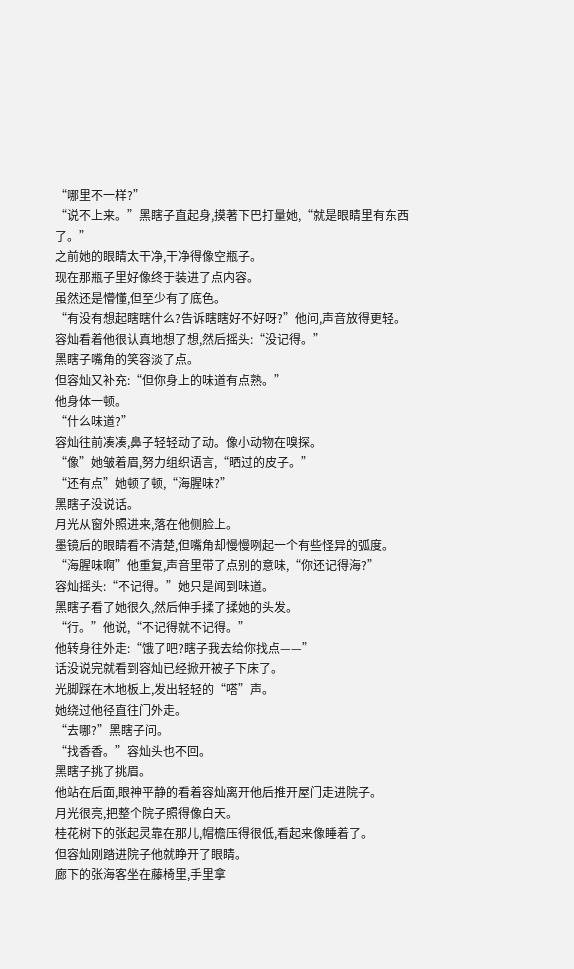“哪里不一样?”
“说不上来。”黑瞎子直起身,摸著下巴打量她,“就是眼睛里有东西了。”
之前她的眼睛太干净,干净得像空瓶子。
现在那瓶子里好像终于装进了点内容。
虽然还是懵懂,但至少有了底色。
“有没有想起瞎瞎什么?告诉瞎瞎好不好呀?”他问,声音放得更轻。
容灿看着他很认真地想了想,然后摇头:“没记得。”
黑瞎子嘴角的笑容淡了点。
但容灿又补充:“但你身上的味道有点熟。”
他身体一顿。
“什么味道?”
容灿往前凑凑,鼻子轻轻动了动。像小动物在嗅探。
“像”她皱着眉,努力组织语言,“晒过的皮子。”
“还有点”她顿了顿,“海腥味?”
黑瞎子没说话。
月光从窗外照进来,落在他侧脸上。
墨镜后的眼睛看不清楚,但嘴角却慢慢咧起一个有些怪异的弧度。
“海腥味啊”他重复,声音里带了点别的意味,“你还记得海?”
容灿摇头:“不记得。”她只是闻到味道。
黑瞎子看了她很久,然后伸手揉了揉她的头发。
“行。”他说,“不记得就不记得。”
他转身往外走:“饿了吧?瞎子我去给你找点——”
话没说完就看到容灿已经掀开被子下床了。
光脚踩在木地板上,发出轻轻的“嗒”声。
她绕过他径直往门外走。
“去哪?”黑瞎子问。
“找香香。”容灿头也不回。
黑瞎子挑了挑眉。
他站在后面,眼神平静的看着容灿离开他后推开屋门走进院子。
月光很亮,把整个院子照得像白天。
桂花树下的张起灵靠在那儿,帽檐压得很低,看起来像睡着了。
但容灿刚踏进院子他就睁开了眼睛。
廊下的张海客坐在藤椅里,手里拿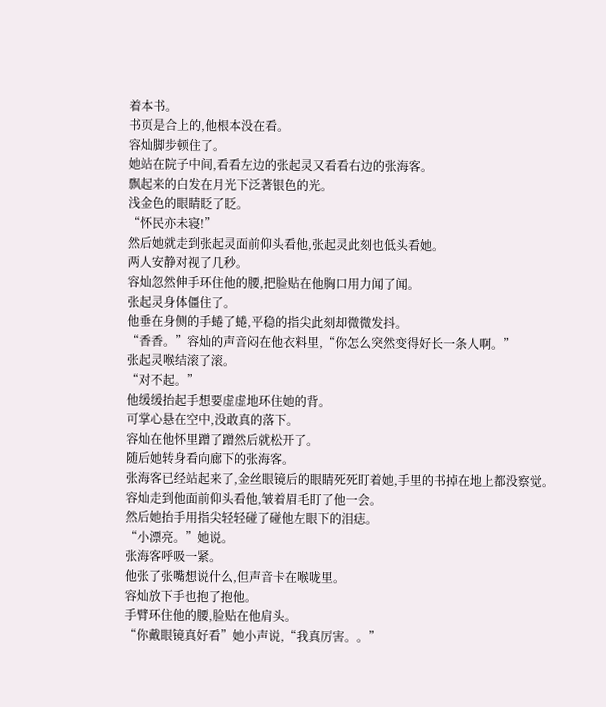着本书。
书页是合上的,他根本没在看。
容灿脚步顿住了。
她站在院子中间,看看左边的张起灵又看看右边的张海客。
飘起来的白发在月光下泛著银色的光。
浅金色的眼睛眨了眨。
“怀民亦未寝!”
然后她就走到张起灵面前仰头看他,张起灵此刻也低头看她。
两人安静对视了几秒。
容灿忽然伸手环住他的腰,把脸贴在他胸口用力闻了闻。
张起灵身体僵住了。
他垂在身侧的手蜷了蜷,平稳的指尖此刻却微微发抖。
“香香。”容灿的声音闷在他衣料里,“你怎么突然变得好长一条人啊。”
张起灵喉结滚了滚。
“对不起。”
他缓缓抬起手想要虚虚地环住她的背。
可掌心悬在空中,没敢真的落下。
容灿在他怀里蹭了蹭然后就松开了。
随后她转身看向廊下的张海客。
张海客已经站起来了,金丝眼镜后的眼睛死死盯着她,手里的书掉在地上都没察觉。
容灿走到他面前仰头看他,皱着眉毛盯了他一会。
然后她抬手用指尖轻轻碰了碰他左眼下的泪痣。
“小漂亮。”她说。
张海客呼吸一紧。
他张了张嘴想说什么,但声音卡在喉咙里。
容灿放下手也抱了抱他。
手臂环住他的腰,脸贴在他肩头。
“你戴眼镜真好看”她小声说,“我真厉害。。”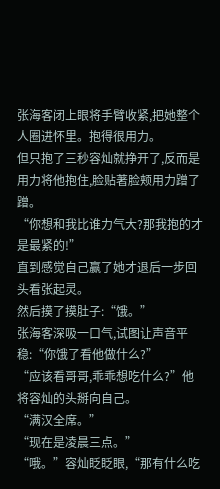张海客闭上眼将手臂收紧,把她整个人圈进怀里。抱得很用力。
但只抱了三秒容灿就挣开了,反而是用力将他抱住,脸贴著脸颊用力蹭了蹭。
“你想和我比谁力气大?那我抱的才是最紧的!”
直到感觉自己赢了她才退后一步回头看张起灵。
然后摸了摸肚子:“饿。”
张海客深吸一口气,试图让声音平稳:“你饿了看他做什么?”
“应该看哥哥,乖乖想吃什么?”他将容灿的头掰向自己。
“满汉全席。”
“现在是凌晨三点。”
“哦。”容灿眨眨眼,“那有什么吃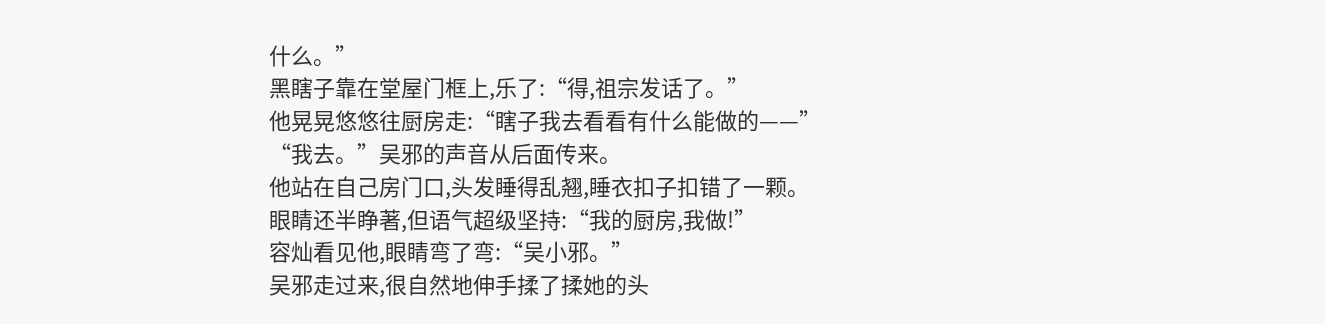什么。”
黑瞎子靠在堂屋门框上,乐了:“得,祖宗发话了。”
他晃晃悠悠往厨房走:“瞎子我去看看有什么能做的——”
“我去。”吴邪的声音从后面传来。
他站在自己房门口,头发睡得乱翘,睡衣扣子扣错了一颗。
眼睛还半睁著,但语气超级坚持:“我的厨房,我做!”
容灿看见他,眼睛弯了弯:“吴小邪。”
吴邪走过来,很自然地伸手揉了揉她的头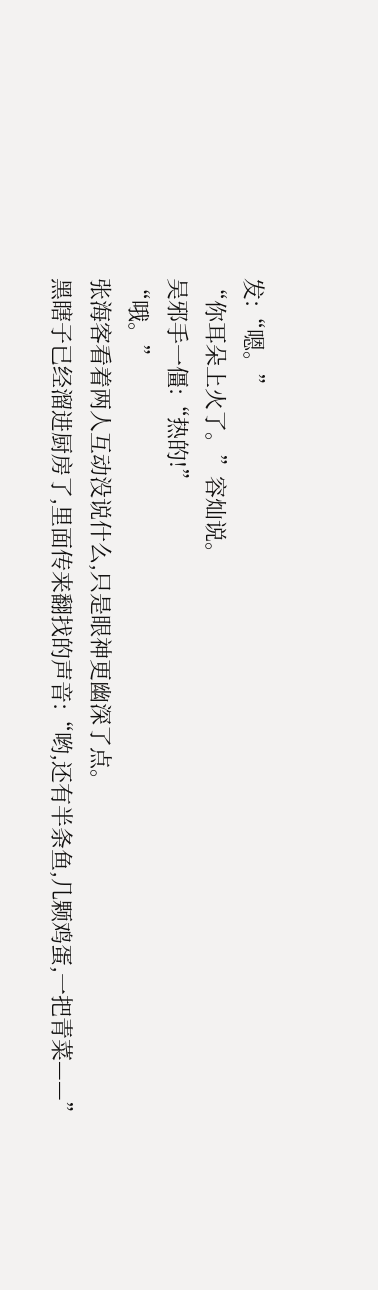发:“嗯。”
“你耳朵上火了。”容灿说。
吴邪手一僵:“热的!”
“哦。”
张海客看着两人互动没说什么,只是眼神更幽深了点。
黑瞎子已经溜进厨房了,里面传来翻找的声音:“哟,还有半条鱼,几颗鸡蛋,一把青菜——”